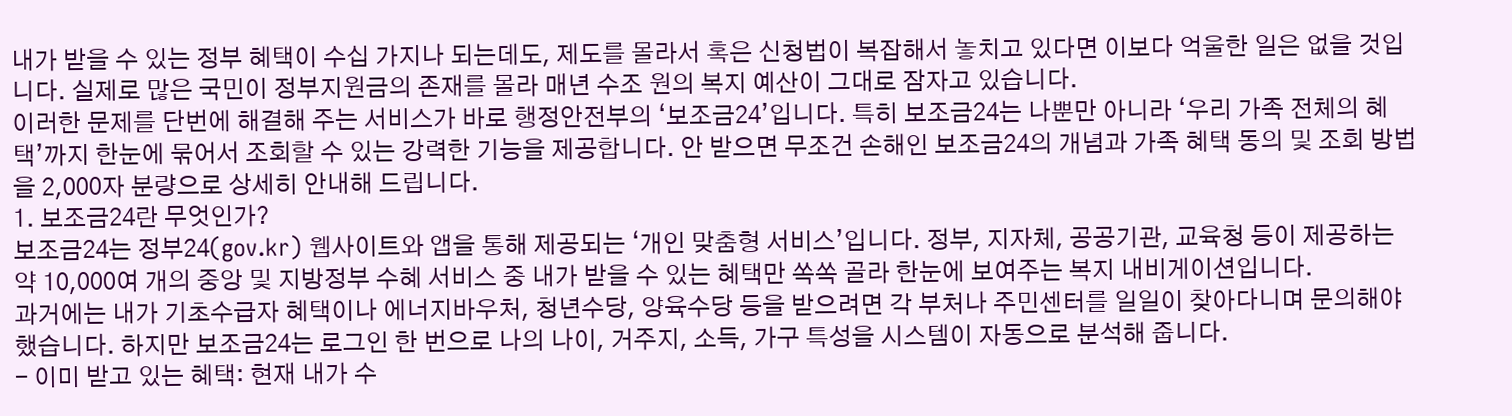내가 받을 수 있는 정부 혜택이 수십 가지나 되는데도, 제도를 몰라서 혹은 신청법이 복잡해서 놓치고 있다면 이보다 억울한 일은 없을 것입니다. 실제로 많은 국민이 정부지원금의 존재를 몰라 매년 수조 원의 복지 예산이 그대로 잠자고 있습니다.
이러한 문제를 단번에 해결해 주는 서비스가 바로 행정안전부의 ‘보조금24’입니다. 특히 보조금24는 나뿐만 아니라 ‘우리 가족 전체의 혜택’까지 한눈에 묶어서 조회할 수 있는 강력한 기능을 제공합니다. 안 받으면 무조건 손해인 보조금24의 개념과 가족 혜택 동의 및 조회 방법을 2,000자 분량으로 상세히 안내해 드립니다.
1. 보조금24란 무엇인가?
보조금24는 정부24(gov.kr) 웹사이트와 앱을 통해 제공되는 ‘개인 맞춤형 서비스’입니다. 정부, 지자체, 공공기관, 교육청 등이 제공하는 약 10,000여 개의 중앙 및 지방정부 수혜 서비스 중 내가 받을 수 있는 혜택만 쏙쏙 골라 한눈에 보여주는 복지 내비게이션입니다.
과거에는 내가 기초수급자 혜택이나 에너지바우처, 청년수당, 양육수당 등을 받으려면 각 부처나 주민센터를 일일이 찾아다니며 문의해야 했습니다. 하지만 보조금24는 로그인 한 번으로 나의 나이, 거주지, 소득, 가구 특성을 시스템이 자동으로 분석해 줍니다.
- 이미 받고 있는 혜택: 현재 내가 수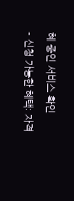혜 중인 서비스 확인
- 신청 가능한 혜택: 자격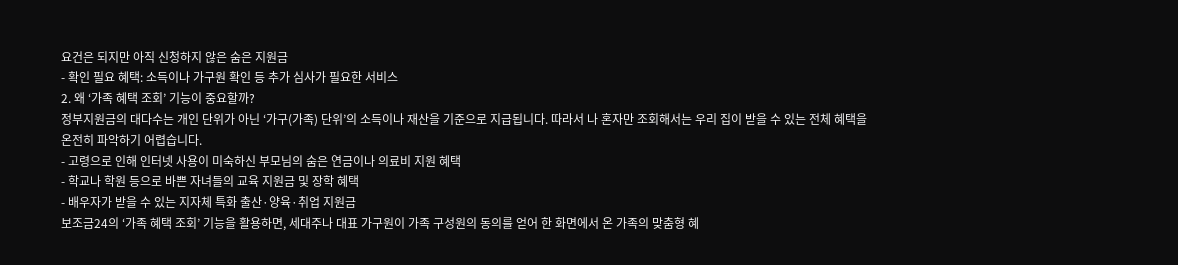요건은 되지만 아직 신청하지 않은 숨은 지원금
- 확인 필요 혜택: 소득이나 가구원 확인 등 추가 심사가 필요한 서비스
2. 왜 ‘가족 혜택 조회’ 기능이 중요할까?
정부지원금의 대다수는 개인 단위가 아닌 ‘가구(가족) 단위’의 소득이나 재산을 기준으로 지급됩니다. 따라서 나 혼자만 조회해서는 우리 집이 받을 수 있는 전체 혜택을 온전히 파악하기 어렵습니다.
- 고령으로 인해 인터넷 사용이 미숙하신 부모님의 숨은 연금이나 의료비 지원 혜택
- 학교나 학원 등으로 바쁜 자녀들의 교육 지원금 및 장학 혜택
- 배우자가 받을 수 있는 지자체 특화 출산·양육·취업 지원금
보조금24의 ‘가족 혜택 조회’ 기능을 활용하면, 세대주나 대표 가구원이 가족 구성원의 동의를 얻어 한 화면에서 온 가족의 맞춤형 혜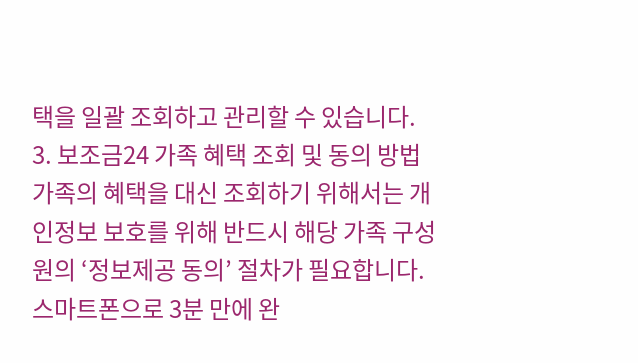택을 일괄 조회하고 관리할 수 있습니다.
3. 보조금24 가족 혜택 조회 및 동의 방법
가족의 혜택을 대신 조회하기 위해서는 개인정보 보호를 위해 반드시 해당 가족 구성원의 ‘정보제공 동의’ 절차가 필요합니다. 스마트폰으로 3분 만에 완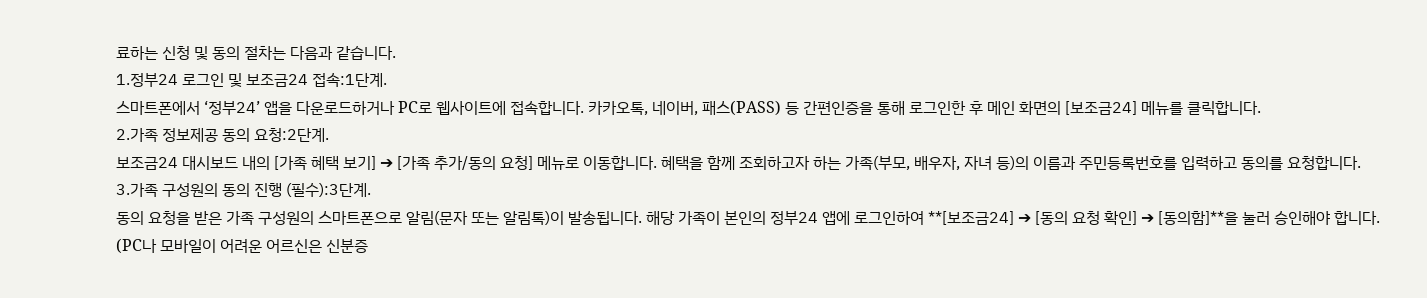료하는 신청 및 동의 절차는 다음과 같습니다.
1.정부24 로그인 및 보조금24 접속:1단계.
스마트폰에서 ‘정부24’ 앱을 다운로드하거나 PC로 웹사이트에 접속합니다. 카카오톡, 네이버, 패스(PASS) 등 간편인증을 통해 로그인한 후 메인 화면의 [보조금24] 메뉴를 클릭합니다.
2.가족 정보제공 동의 요청:2단계.
보조금24 대시보드 내의 [가족 혜택 보기] ➔ [가족 추가/동의 요청] 메뉴로 이동합니다. 혜택을 함께 조회하고자 하는 가족(부모, 배우자, 자녀 등)의 이름과 주민등록번호를 입력하고 동의를 요청합니다.
3.가족 구성원의 동의 진행 (필수):3단계.
동의 요청을 받은 가족 구성원의 스마트폰으로 알림(문자 또는 알림톡)이 발송됩니다. 해당 가족이 본인의 정부24 앱에 로그인하여 **[보조금24] ➔ [동의 요청 확인] ➔ [동의함]**을 눌러 승인해야 합니다. (PC나 모바일이 어려운 어르신은 신분증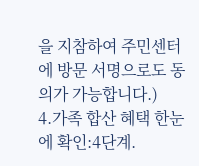을 지참하여 주민센터에 방문 서명으로도 동의가 가능합니다.)
4.가족 합산 혜택 한눈에 확인:4단계.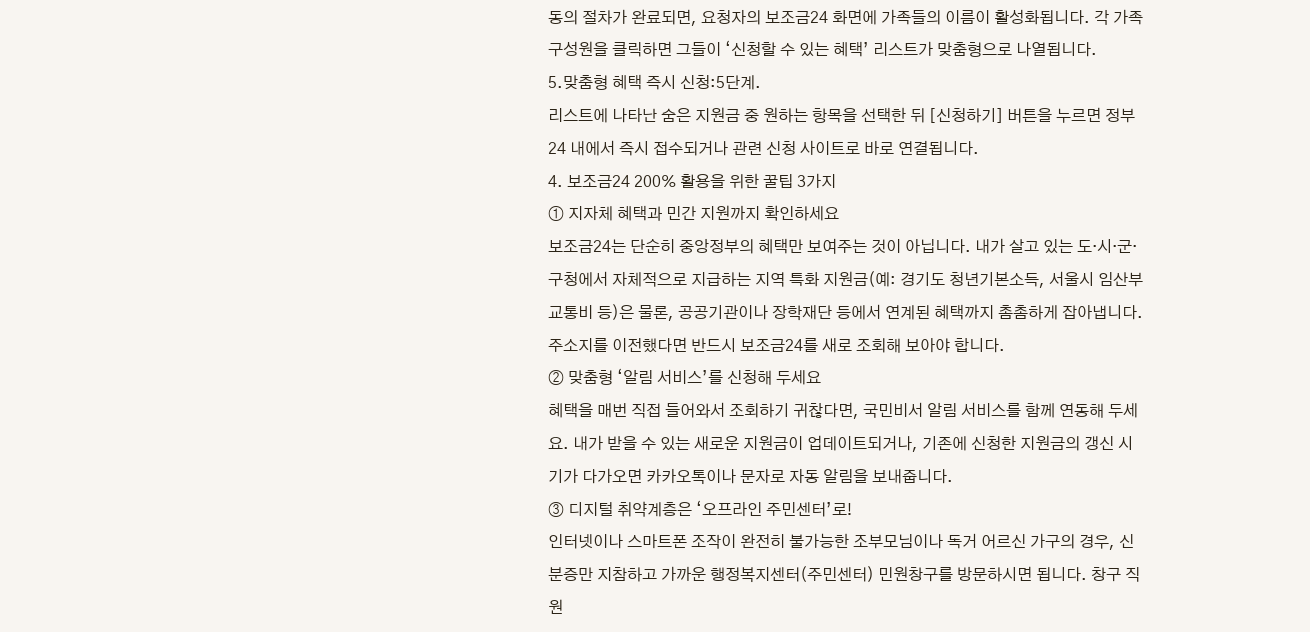동의 절차가 완료되면, 요청자의 보조금24 화면에 가족들의 이름이 활성화됩니다. 각 가족 구성원을 클릭하면 그들이 ‘신청할 수 있는 혜택’ 리스트가 맞춤형으로 나열됩니다.
5.맞춤형 혜택 즉시 신청:5단계.
리스트에 나타난 숨은 지원금 중 원하는 항목을 선택한 뒤 [신청하기] 버튼을 누르면 정부24 내에서 즉시 접수되거나 관련 신청 사이트로 바로 연결됩니다.
4. 보조금24 200% 활용을 위한 꿀팁 3가지
① 지자체 혜택과 민간 지원까지 확인하세요
보조금24는 단순히 중앙정부의 혜택만 보여주는 것이 아닙니다. 내가 살고 있는 도·시·군·구청에서 자체적으로 지급하는 지역 특화 지원금(예: 경기도 청년기본소득, 서울시 임산부 교통비 등)은 물론, 공공기관이나 장학재단 등에서 연계된 혜택까지 촘촘하게 잡아냅니다. 주소지를 이전했다면 반드시 보조금24를 새로 조회해 보아야 합니다.
② 맞춤형 ‘알림 서비스’를 신청해 두세요
혜택을 매번 직접 들어와서 조회하기 귀찮다면, 국민비서 알림 서비스를 함께 연동해 두세요. 내가 받을 수 있는 새로운 지원금이 업데이트되거나, 기존에 신청한 지원금의 갱신 시기가 다가오면 카카오톡이나 문자로 자동 알림을 보내줍니다.
③ 디지털 취약계층은 ‘오프라인 주민센터’로!
인터넷이나 스마트폰 조작이 완전히 불가능한 조부모님이나 독거 어르신 가구의 경우, 신분증만 지참하고 가까운 행정복지센터(주민센터) 민원창구를 방문하시면 됩니다. 창구 직원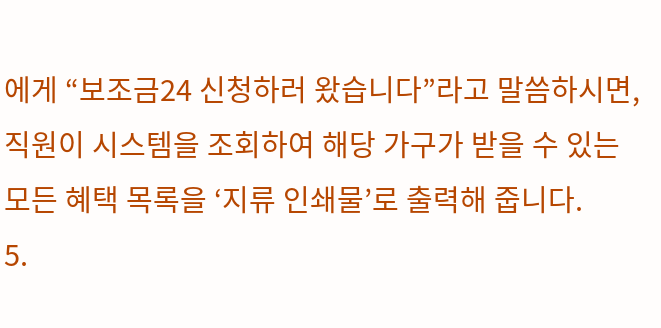에게 “보조금24 신청하러 왔습니다”라고 말씀하시면, 직원이 시스템을 조회하여 해당 가구가 받을 수 있는 모든 혜택 목록을 ‘지류 인쇄물’로 출력해 줍니다.
5.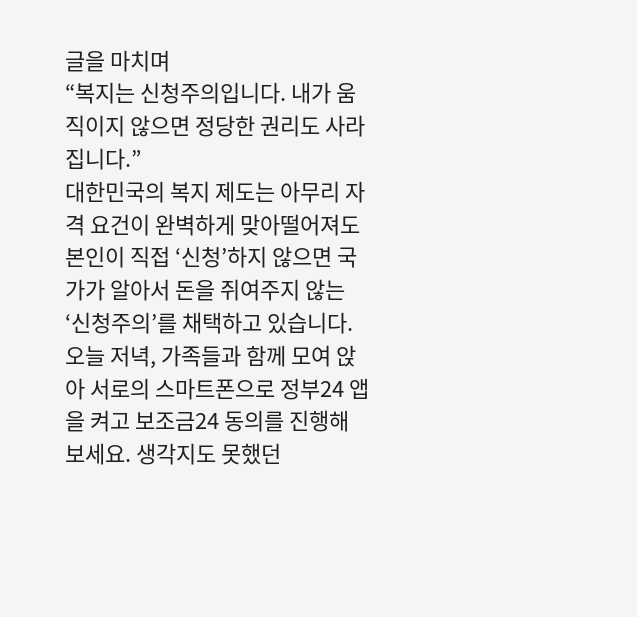글을 마치며
“복지는 신청주의입니다. 내가 움직이지 않으면 정당한 권리도 사라집니다.”
대한민국의 복지 제도는 아무리 자격 요건이 완벽하게 맞아떨어져도 본인이 직접 ‘신청’하지 않으면 국가가 알아서 돈을 쥐여주지 않는 ‘신청주의’를 채택하고 있습니다.
오늘 저녁, 가족들과 함께 모여 앉아 서로의 스마트폰으로 정부24 앱을 켜고 보조금24 동의를 진행해 보세요. 생각지도 못했던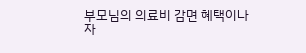부모님의 의료비 감면 혜택이나 자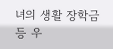녀의 생활 장학금 등 우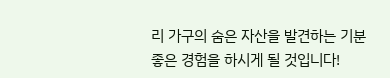리 가구의 숨은 자산을 발견하는 기분 좋은 경험을 하시게 될 것입니다!